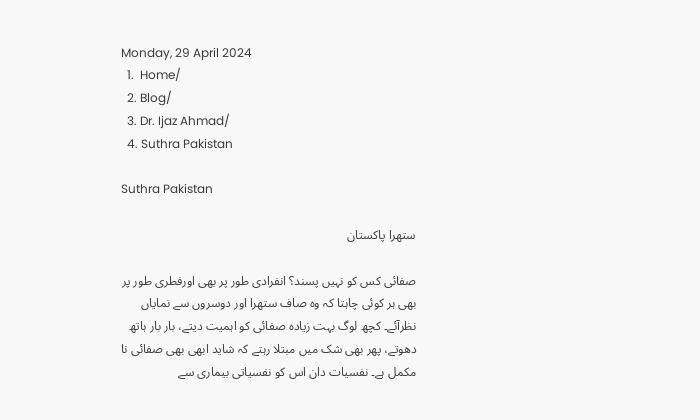Monday, 29 April 2024
  1.  Home/
  2. Blog/
  3. Dr. Ijaz Ahmad/
  4. Suthra Pakistan

Suthra Pakistan

ستھرا پاکستان

صفائی کس کو نہیں پسند؟ انفرادی طور پر بھی اورفطری طور پر بھی ہر کوئی چاہتا کہ وہ صاف ستھرا اور دوسروں سے نمایاں نظرآئے۔ کچھ لوگ بہت زیادہ صفائی کو اہمیت دیتے، بار بار ہاتھ دھوتے، پھر بھی شک میں مبتلا رہتے کہ شاید ابھی بھی صفائی نا مکمل ہے۔ نفسیات دان اس کو نفسیاتی بیماری سے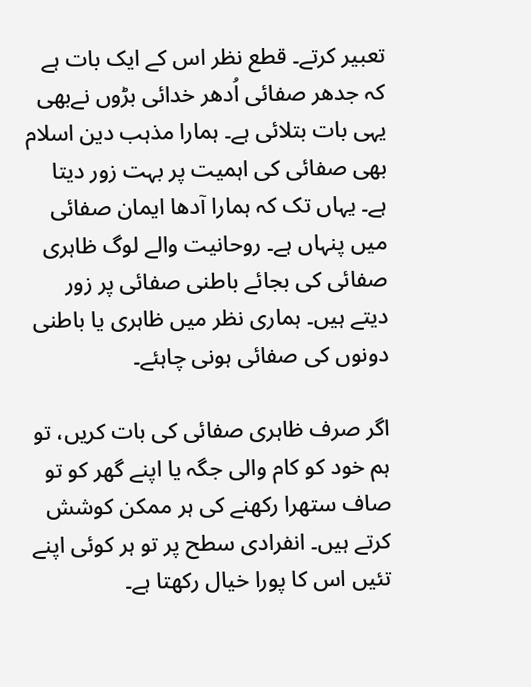تعبیر کرتے۔ قطع نظر اس کے ایک بات ہے کہ جدھر صفائی اُدھر خدائی بڑوں نےبھی یہی بات بتلائی ہے۔ ہمارا مذہب دین اسلام بھی صفائی کی اہمیت پر بہت زور دیتا ہے۔ یہاں تک کہ ہمارا آدھا ایمان صفائی میں پنہاں ہے۔ روحانیت والے لوگ ظاہری صفائی کی بجائے باطنی صفائی پر زور دیتے ہیں۔ ہماری نظر میں ظاہری یا باطنی دونوں کی صفائی ہونی چاہئے۔

اگر صرف ظاہری صفائی کی بات کریں، تو ہم خود کو کام والی جگہ یا اپنے گھر کو تو صاف ستھرا رکھنے کی ہر ممکن کوشش کرتے ہیں۔ انفرادی سطح پر تو ہر کوئی اپنے تئیں اس کا پورا خیال رکھتا ہے۔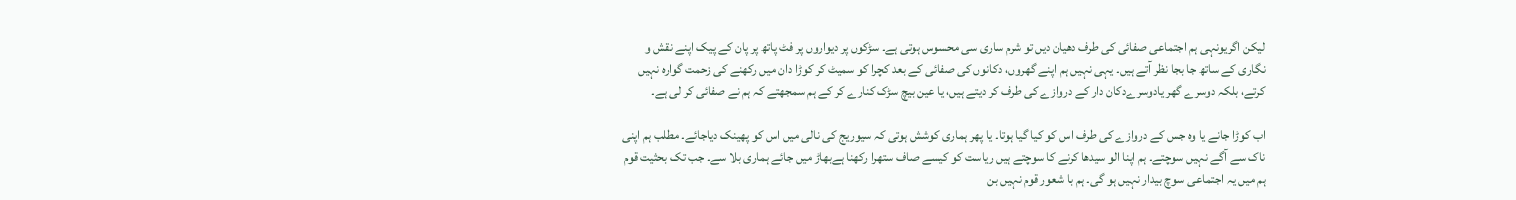لیکن اگریونہی ہم اجتماعی صفائی کی طرف دھیان دیں تو شرم ساری سی محسوس ہوتی ہے۔ سڑکوں پر دیواروں پر فٹ پاتھ پر پان کے پیک اپنے نقش و نگاری کے ساتھ جا بجا نظر آتے ہیں۔ یہی نہیں ہم اپنے گھروں، دکانوں کی صفائی کے بعد کچرا کو سمیٹ کر کوڑا دان میں رکھنے کی زحمت گوارہ نہیں کرتے، بلکہ دوسرے گھر یادوسرےدکان دار کے دروازے کی طرف کر دیتے ہیں، یا عین بیچ سڑک کنارے کر کے ہم سمجھتے کہ ہم نے صفائی کر لی ہے۔

اب کوڑا جانے یا وہ جس کے دروازے کی طرف اس کو کیا گیا ہوتا۔ یا پھر ہماری کوشش ہوتی کہ سیوریج کی نالی میں اس کو پھینک دیاجائے۔ مطلب ہم اپنی ناک سے آگے نہیں سوچتے۔ ہم اپنا الو سیدھا کرنے کا سوچتے ہیں ریاست کو کیسے صاف ستھرا رکھنا ہےبھاڑ میں جائے ہماری بلا سے۔ جب تک بحثیت قوم ہم میں یہ اجتماعی سوچ بیدار نہیں ہو گی۔ ہم با شعور قوم نہیں بن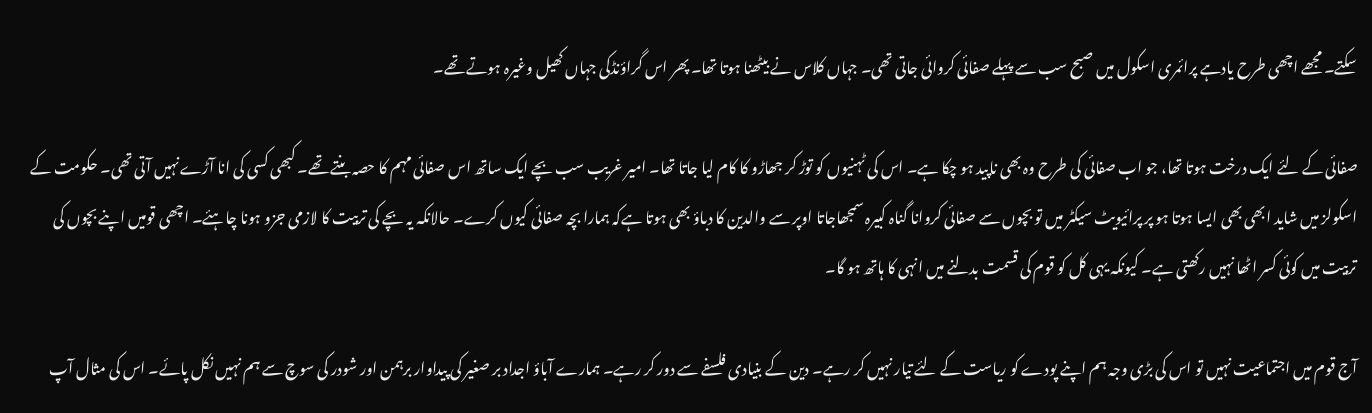سکتے۔ مجھے اچھی طرح یادہے پرائمری اسکول میں صبح سب سے پہلے صفائی کروائی جاتی تھی۔ جہاں کلاس نے بیٹھنا ہوتا تھا۔ پھر اس گراؤنڈکی جہاں کھیل وغیرہ ہوتے تھے۔

صفائی کے لئے ایک درخت ہوتا تھا، جو اب صفائی کی طرح وہ بھی ناپید ہو چکا ہے۔ اس کی ٹہنیوں کو توڑ کر جھاڑو کا کام لیا جاتا تھا۔ امیر غریب سب بچے ایک ساتھ اس صفائی مہم کا حصہ بنتے تھے۔ کبھی کسی کی انا آڑےنہیں آتی تھی۔ حکومت کے اسکولز میں شاید ابھی بھی ایسا ہوتا ہو پر پرائیویٹ سیکٹر میں تو بچوں سے صفائی کروانا گناہ کبیرہ سمجھاجاتا اوپر سے والدین کا دباؤ بھی ہوتا ہےکہ ہمارا بچہ صفائی کیوں کرے۔ حالانکہ یہ بچے کی تربیت کا لازمی جزو ہونا چاہئے۔ اچھی قومیں اپنے بچوں کی تربیت میں کوئی کسر اٹھا نہیں رکھتی ہے۔ کیونکہ یہی کل کو قوم کی قسمت بدلنے میں انہی کا ہاتھ ہو گا۔

آج قوم میں اجتماعیت نہیں تو اس کی بڑی وجہ ہم اپنے پودے کو ریاست کے لئے تیار نہیں کر رہے۔ دین کے بنیادی فلسفے سے دور کر رہے۔ ہمارے آباؤ اجداد بر صغیر کی پیداوار برہمن اور شودر کی سوچ سے ہم نہیں نکل پائے۔ اس کی مثال آپ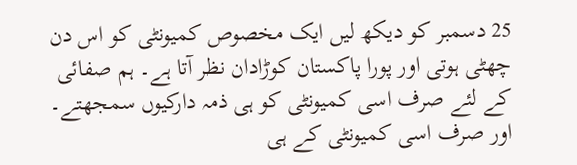25 دسمبر کو دیکھ لیں ایک مخصوص کمیونٹی کو اس دن چھٹی ہوتی اور پورا پاکستان کوڑادان نظر آتا ہے۔ ہم صفائی کے لئے صرف اسی کمیونٹی کو ہی ذمہ دارکیوں سمجھتے۔ اور صرف اسی کمیونٹی کے ہی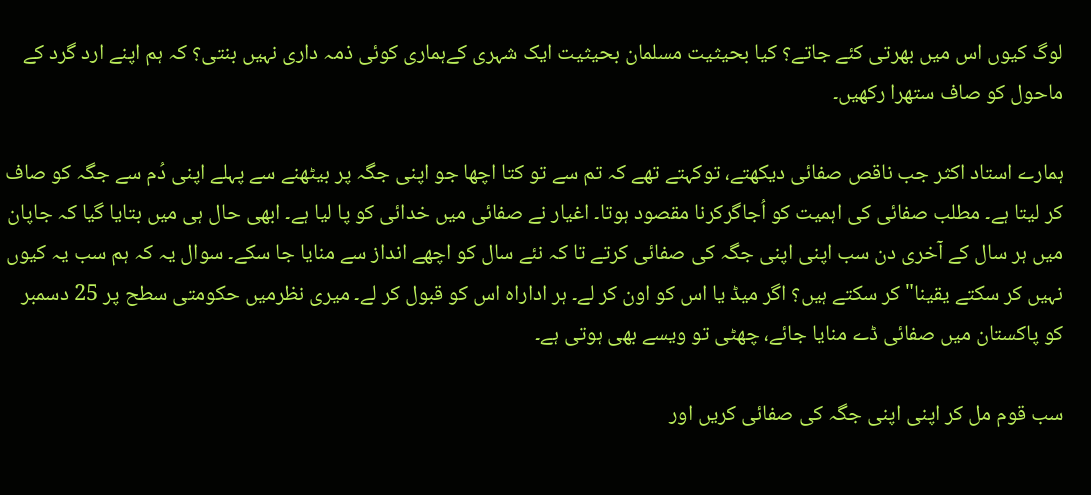لوگ کیوں اس میں بھرتی کئے جاتے؟ کیا بحیثیت مسلمان بحیثیت ایک شہری کےہماری کوئی ذمہ داری نہیں بنتی؟ کہ ہم اپنے ارد گرد کے ماحول کو صاف ستھرا رکھیں۔

ہمارے استاد اکثر جب ناقص صفائی دیکھتے، توکہتے تھے کہ تم سے تو کتا اچھا جو اپنی جگہ پر بیٹھنے سے پہلے اپنی دُم سے جگہ کو صاف کر لیتا ہے۔ مطلب صفائی کی اہمیت کو اُجاگرکرنا مقصود ہوتا۔ اغیار نے صفائی میں خدائی کو پا لیا ہے۔ ابھی حال ہی میں بتایا گیا کہ جاپان میں ہر سال کے آخری دن سب اپنی اپنی جگہ کی صفائی کرتے تا کہ نئے سال کو اچھے انداز سے منایا جا سکے۔ سوال یہ کہ ہم سب یہ کیوں نہیں کر سکتے یقینا" کر سکتے ہیں؟ اگر میڈ یا اس کو اون کر لے۔ ہر اداراہ اس کو قبول کر لے۔ میری نظرمیں حکومتی سطح پر 25 دسمبر کو پاکستان میں صفائی ڈے منایا جائے، چھٹی تو ویسے بھی ہوتی ہے۔

سب قوم مل کر اپنی اپنی جگہ کی صفائی کریں اور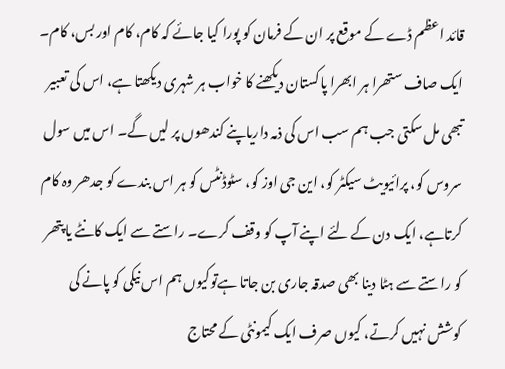قائد اعظم ڈے کے موقع پر ان کے فرمان کو پورا کیا جائے کہ کام، کام اور بس، کام۔ ایک صاف ستھرا ہر ابھرا پاکستان دیکھنے کا خواب ہر شہری دیکھتا ہے، اس کی تعبیر تبھی مل سکتی جب ہم سب اس کی ذمہ داریاپنے کندھوں پر لیں گے۔ اس میں سول سروس کو، پرائیویٹ سیکٹر کو، این جی اوز کو، سٹوڈنٹس کو ہر اس بندے کو جدھر وہ کام کرتاہے، ایک دن کے لئے اپنے آپ کو وقف کرے۔ راستے سے ایک کانٹے یا پتھر کو راستے سے ہٹا دینا بھی صدقہ جاری بن جاتا ہےتوکیوں ہم اس نیکی کو پانے کی کوشش نہیں کرتے، کیوں صرف ایک کیمونٹی کے محتاج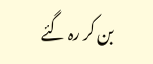بن کر رہ گئے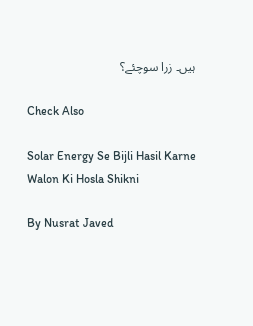ہیں۔ زرا سوچئے؟

Check Also

Solar Energy Se Bijli Hasil Karne Walon Ki Hosla Shikni

By Nusrat Javed